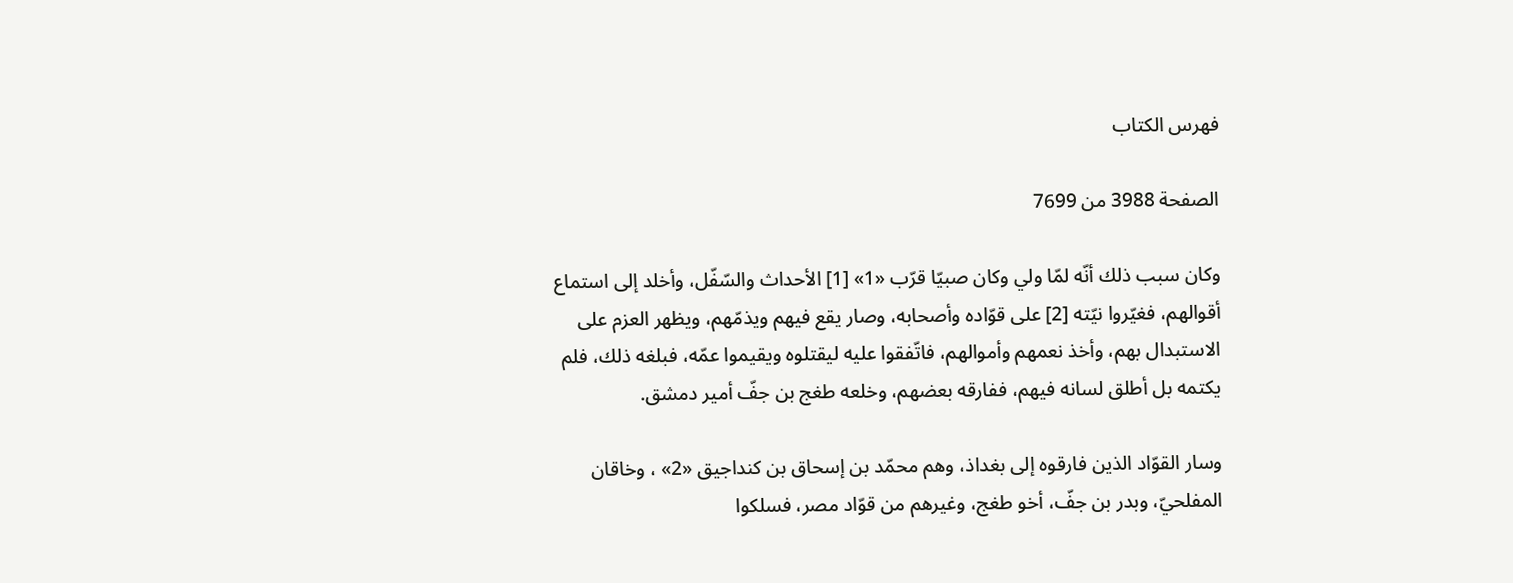فهرس الكتاب

الصفحة 3988 من 7699

وكان سبب ذلك أنّه لمّا ولي وكان صبيّا قرّب «1» [1] الأحداث والسّفّل، وأخلد إلى استماع أقوالهم، فغيّروا نيّته [2] على قوّاده وأصحابه، وصار يقع فيهم ويذمّهم، ويظهر العزم على الاستبدال بهم، وأخذ نعمهم وأموالهم، فاتّفقوا عليه ليقتلوه ويقيموا عمّه، فبلغه ذلك، فلم يكتمه بل أطلق لسانه فيهم، ففارقه بعضهم، وخلعه طغج بن جفّ أمير دمشق.

وسار القوّاد الذين فارقوه إلى بغداذ، وهم محمّد بن إسحاق بن كنداجيق «2» ، وخاقان المفلحيّ، وبدر بن جفّ، أخو طغج، وغيرهم من قوّاد مصر، فسلكوا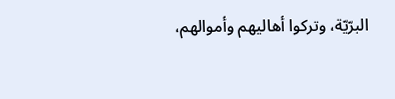البرّيّة، وتركوا أهاليهم وأموالهم،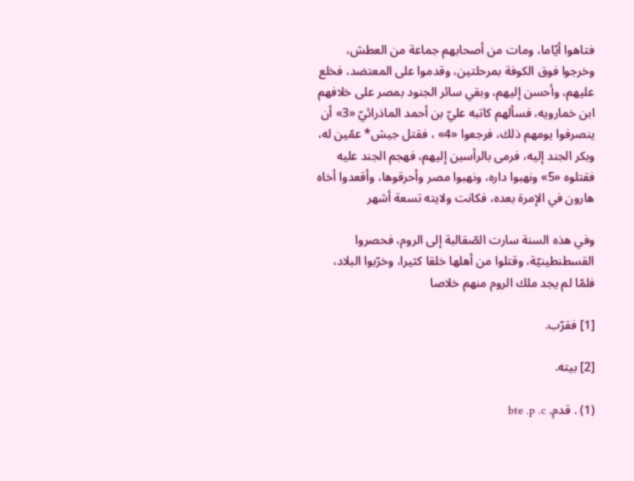فتاهوا أيّاما، ومات من أصحابهم جماعة من العطش، وخرجوا فوق الكوفة بمرحلتين، وقدموا على المعتضد، فخلع عليهم، وأحسن إليهم، وبقي سائر الجنود بمصر على خلافهم ابن خمارويه، فسألهم كاتبه عليّ بن أحمد الماذرائيّ «3» أن ينصرفوا يومهم ذلك، فرجعوا «4» ، فقتل جيش* عمّين له، وبكر الجند إليه، فرمى بالرأسين إليهم، فهجم الجند عليه فقتلوه «5» ونهبوا داره، ونهبوا مصر وأحرقوها، وأقعدوا أخاه هارون في الإمرة بعده، فكانت ولايته تسعة أشهر

وفي هذه السنة سارت الصّقالبة إلى الروم، فحصروا القسطنطينيّة، وقتلوا من أهلها خلقا كثيرا، وخرّبوا البلاد، فلمّا لم يجد ملك الروم منهم خلاصا

[1] فقرّب.

[2] بيته.

(1) . قدم. bte .p .c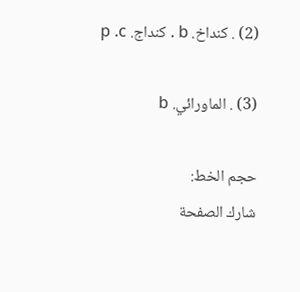(2) . كنداخ. b . كنداج. p .c

(3) . الماورائي. b

حجم الخط:
شارك الصفحة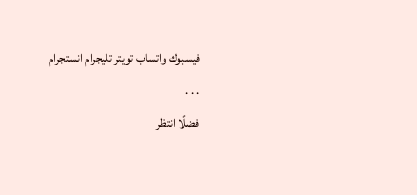فيسبوك واتساب تويتر تليجرام انستجرام
. . .
فضلًا انتظر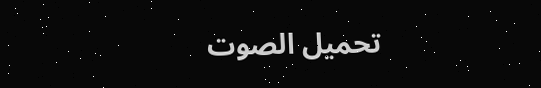تحميل الصوت